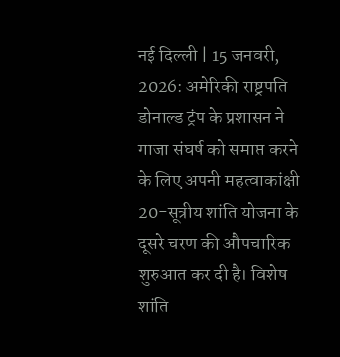नई दिल्ली | 15 जनवरी, 2026: अमेरिकी राष्ट्रपति डोनाल्ड ट्रंप के प्रशासन ने गाजा संघर्ष को समाप्त करने के लिए अपनी महत्वाकांक्षी 20-सूत्रीय शांति योजना के दूसरे चरण की औपचारिक शुरुआत कर दी है। विशेष शांति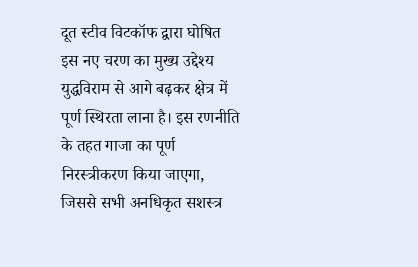दूत स्टीव विटकॉफ द्वारा घोषित इस नए चरण का मुख्य उद्देश्य युद्धविराम से आगे बढ़कर क्षेत्र में पूर्ण स्थिरता लाना है। इस रणनीति के तहत गाजा का पूर्ण निरस्त्रीकरण किया जाएगा, जिससे सभी अनधिकृत सशस्त्र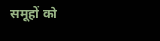समूहों को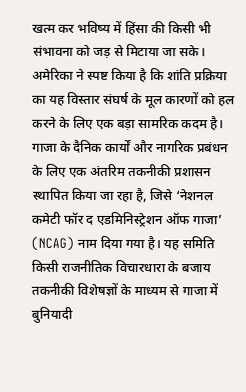खत्म कर भविष्य में हिंसा की किसी भी संभावना को जड़ से मिटाया जा सके। अमेरिका ने स्पष्ट किया है कि शांति प्रक्रिया का यह विस्तार संघर्ष के मूल कारणों को हल करने के लिए एक बड़ा सामरिक कदम है।
गाजा के दैनिक कार्यों और नागरिक प्रबंधन के लिए एक अंतरिम तकनीकी प्रशासन स्थापित किया जा रहा है, जिसे ‘नेशनल कमेटी फॉर द एडमिनिस्ट्रेशन ऑफ गाजा’ (NCAG) नाम दिया गया है। यह समिति किसी राजनीतिक विचारधारा के बजाय तकनीकी विशेषज्ञों के माध्यम से गाजा में बुनियादी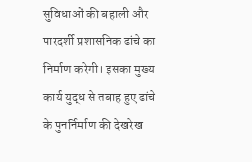सुविधाओं की बहाली और पारदर्शी प्रशासनिक ढांचे का निर्माण करेगी। इसका मुख्य कार्य युद्ध से तबाह हुए ढांचे के पुनर्निर्माण की देखरेख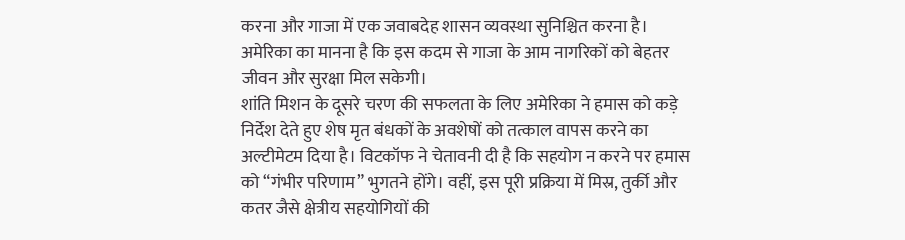करना और गाजा में एक जवाबदेह शासन व्यवस्था सुनिश्चित करना है। अमेरिका का मानना है कि इस कदम से गाजा के आम नागरिकों को बेहतर जीवन और सुरक्षा मिल सकेगी।
शांति मिशन के दूसरे चरण की सफलता के लिए अमेरिका ने हमास को कड़े निर्देश देते हुए शेष मृत बंधकों के अवशेषों को तत्काल वापस करने का अल्टीमेटम दिया है। विटकॉफ ने चेतावनी दी है कि सहयोग न करने पर हमास को “गंभीर परिणाम” भुगतने होंगे। वहीं, इस पूरी प्रक्रिया में मिस्र, तुर्की और कतर जैसे क्षेत्रीय सहयोगियों की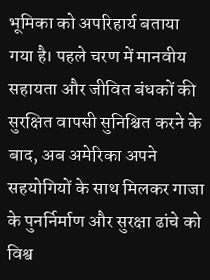भूमिका को अपरिहार्य बताया गया है। पहले चरण में मानवीय सहायता और जीवित बंधकों की सुरक्षित वापसी सुनिश्चित करने के बाद, अब अमेरिका अपने सहयोगियों के साथ मिलकर गाजा के पुनर्निर्माण और सुरक्षा ढांचे को विश्व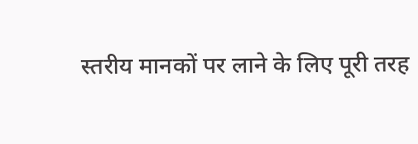स्तरीय मानकों पर लाने के लिए पूरी तरह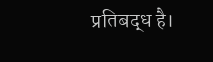प्रतिबद्ध है।